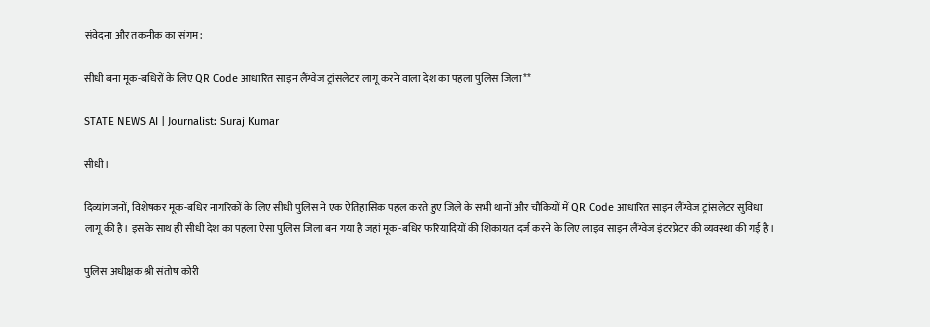संवेदना और तकनीक का संगम:

सीधी बना मूक-बधिरों के लिए QR Code आधारित साइन लैंग्वेज ट्रांसलेटर लागू करने वाला देश का पहला पुलिस जिला**

STATE NEWS AI | Journalist: Suraj Kumar

सीधी।

दिव्यांगजनों, विशेषकर मूक-बधिर नागरिकों के लिए सीधी पुलिस ने एक ऐतिहासिक पहल करते हुए जिले के सभी थानों और चौकियों में QR Code आधारित साइन लैंग्वेज ट्रांसलेटर सुविधा लागू की है। इसके साथ ही सीधी देश का पहला ऐसा पुलिस जिला बन गया है जहां मूक-बधिर फरियादियों की शिकायत दर्ज करने के लिए लाइव साइन लैंग्वेज इंटरप्रेटर की व्यवस्था की गई है।

पुलिस अधीक्षक श्री संतोष कोरी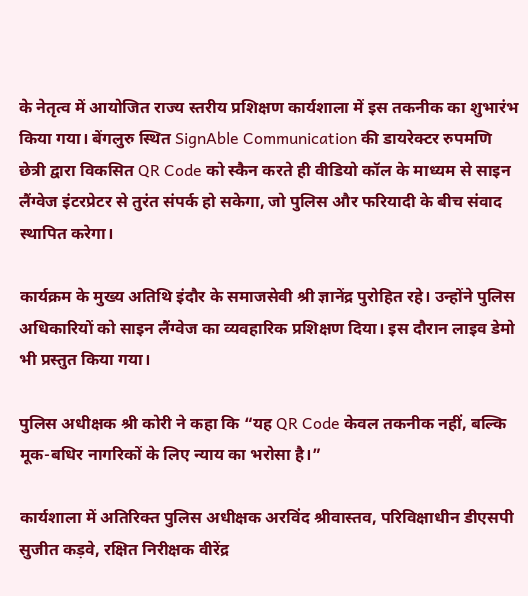के नेतृत्व में आयोजित राज्य स्तरीय प्रशिक्षण कार्यशाला में इस तकनीक का शुभारंभ किया गया। बेंगलुरु स्थित SignAble Communication की डायरेक्टर रुपमणि छेत्री द्वारा विकसित QR Code को स्कैन करते ही वीडियो कॉल के माध्यम से साइन लैंग्वेज इंटरप्रेटर से तुरंत संपर्क हो सकेगा, जो पुलिस और फरियादी के बीच संवाद स्थापित करेगा।

कार्यक्रम के मुख्य अतिथि इंदौर के समाजसेवी श्री ज्ञानेंद्र पुरोहित रहे। उन्होंने पुलिस अधिकारियों को साइन लैंग्वेज का व्यवहारिक प्रशिक्षण दिया। इस दौरान लाइव डेमो भी प्रस्तुत किया गया।

पुलिस अधीक्षक श्री कोरी ने कहा कि “यह QR Code केवल तकनीक नहीं, बल्कि मूक-बधिर नागरिकों के लिए न्याय का भरोसा है।”

कार्यशाला में अतिरिक्त पुलिस अधीक्षक अरविंद श्रीवास्तव, परिविक्षाधीन डीएसपी सुजीत कड़वे, रक्षित निरीक्षक वीरेंद्र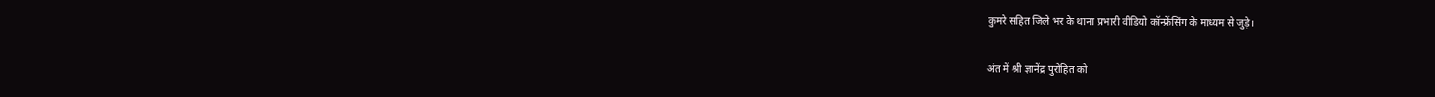कुमरे सहित जिले भर के थाना प्रभारी वीडियो कॉन्फ्रेंसिंग के माध्यम से जुड़े।

अंत में श्री ज्ञानेंद्र पुरोहित को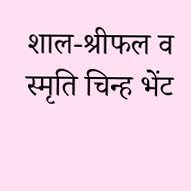शाल-श्रीफल व स्मृति चिन्ह भेंट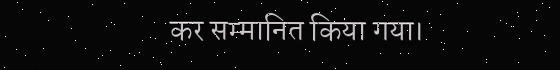कर सम्मानित किया गया।